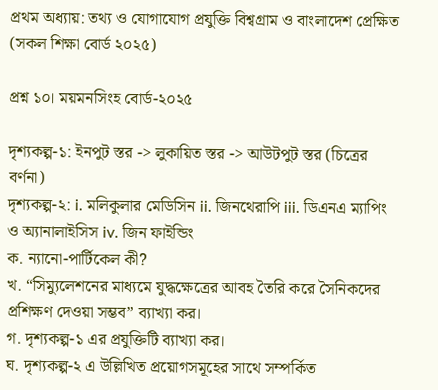প্রথম অধ্যায়: তথ্য ও যোগাযোগ প্রযুক্তি বিশ্বগ্রাম ও বাংলাদেশ প্রেক্ষিত (সকল শিক্ষা বোর্ড ২০২৫)

প্রশ্ন ১০। ময়মনসিংহ বোর্ড-২০২৫

দৃশ্যকল্প-১: ইনপুট স্তর -> লুকায়িত স্তর -> আউটপুট স্তর (চিত্রের বর্ণনা)
দৃশ্যকল্প-২: i. মলিকুলার মেডিসিন ii. জিনথেরাপি iii. ডিএনএ ম্যাপিং ও অ্যানালাইসিস iv. জিন ফাইন্ডিং
ক. ন্যানো-পার্টিকেল কী?
খ. “সিম্যুলেশনের মাধ্যমে যুদ্ধক্ষেত্রের আবহ তৈরি করে সৈনিকদের প্রশিক্ষণ দেওয়া সম্ভব” ব্যাখ্যা কর।
গ. দৃশ্যকল্প-১ এর প্রযুক্তিটি ব্যাখ্যা কর।
ঘ. দৃশ্যকল্প-২ এ উল্লিখিত প্রয়োগসমূহের সাথে সম্পর্কিত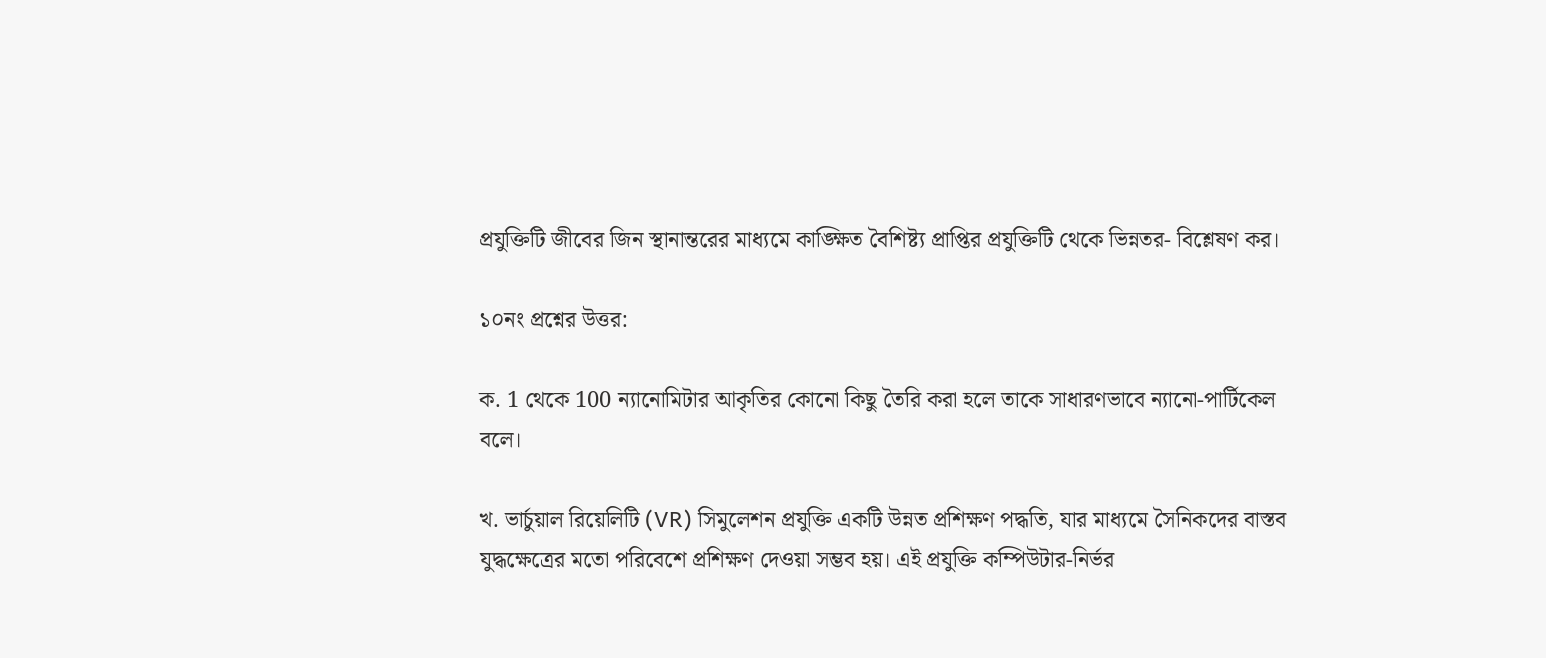প্রযুক্তিটি জীবের জিন স্থানান্তরের মাধ্যমে কাঙ্ক্ষিত বৈশিষ্ট্য প্রাপ্তির প্রযুক্তিটি থেকে ভিন্নতর- বিশ্লেষণ কর।

১০নং প্রশ্নের উত্তর:

ক. 1 থেকে 100 ন্যানোমিটার আকৃতির কোনো কিছু তৈরি করা হলে তাকে সাধারণভাবে ন্যানো-পার্টিকেল বলে।

খ. ভার্চুয়াল রিয়েলিটি (VR) সিমুলেশন প্রযুক্তি একটি উন্নত প্রশিক্ষণ পদ্ধতি, যার মাধ্যমে সৈনিকদের বাস্তব যুদ্ধক্ষেত্রের মতো পরিবেশে প্রশিক্ষণ দেওয়া সম্ভব হয়। এই প্রযুক্তি কম্পিউটার-নির্ভর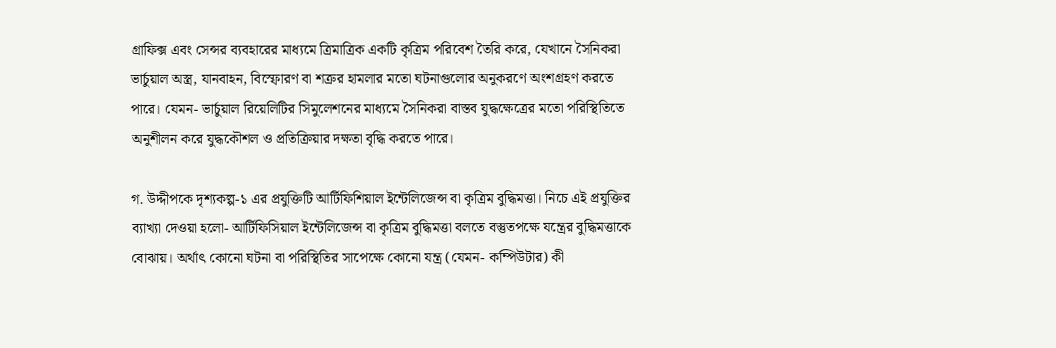গ্রাফিক্স এবং সেন্সর ব্যবহারের মাধ্যমে ত্রিমাত্রিক একটি কৃত্রিম পরিবেশ তৈরি করে, যেখানে সৈনিকরা ভার্চুয়াল অস্ত্র, যানবাহন, বিস্ফোরণ বা শত্রুর হামলার মতো ঘটনাগুলোর অনুকরণে অংশগ্রহণ করতে পারে। যেমন- ভার্চুয়াল রিয়েলিটির সিমুলেশনের মাধ্যমে সৈনিকরা বাস্তব যুদ্ধক্ষেত্রের মতো পরিস্থিতিতে অনুশীলন করে যুদ্ধকৌশল ও প্রতিক্রিয়ার দক্ষতা বৃদ্ধি করতে পারে।

গ. উদ্দীপকে দৃশ্যকল্প-১ এর প্রযুক্তিটি আর্টিফিশিয়াল ইন্টেলিজেন্স বা কৃত্রিম বুদ্ধিমত্তা। নিচে এই প্রযুক্তির ব্যাখ্যা দেওয়া হলো- আর্টিফিসিয়াল ইন্টেলিজেন্স বা কৃত্রিম বুদ্ধিমত্তা বলতে বস্তুতপক্ষে যন্ত্রের বুদ্ধিমত্তাকে বোঝায়। অর্থাৎ কোনো ঘটনা বা পরিস্থিতির সাপেক্ষে কোনো যন্ত্র (যেমন- কম্পিউটার) কী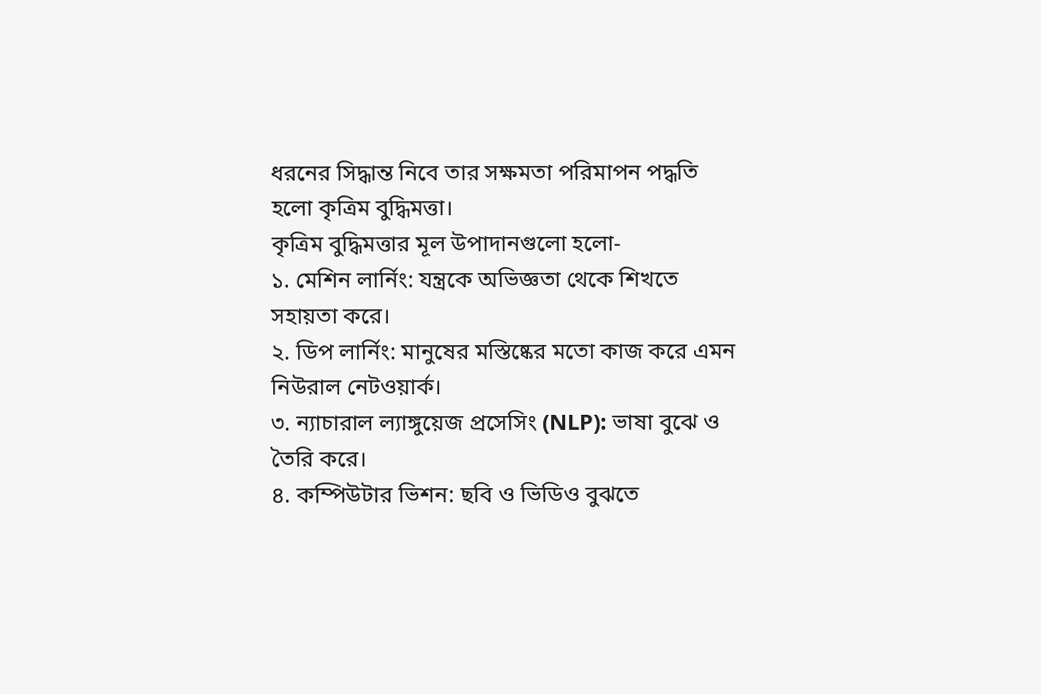ধরনের সিদ্ধান্ত নিবে তার সক্ষমতা পরিমাপন পদ্ধতি হলো কৃত্রিম বুদ্ধিমত্তা।
কৃত্রিম বুদ্ধিমত্তার মূল উপাদানগুলো হলো-
১. মেশিন লার্নিং: যন্ত্রকে অভিজ্ঞতা থেকে শিখতে সহায়তা করে।
২. ডিপ লার্নিং: মানুষের মস্তিষ্কের মতো কাজ করে এমন নিউরাল নেটওয়ার্ক।
৩. ন্যাচারাল ল্যাঙ্গুয়েজ প্রসেসিং (NLP): ভাষা বুঝে ও তৈরি করে।
৪. কম্পিউটার ভিশন: ছবি ও ভিডিও বুঝতে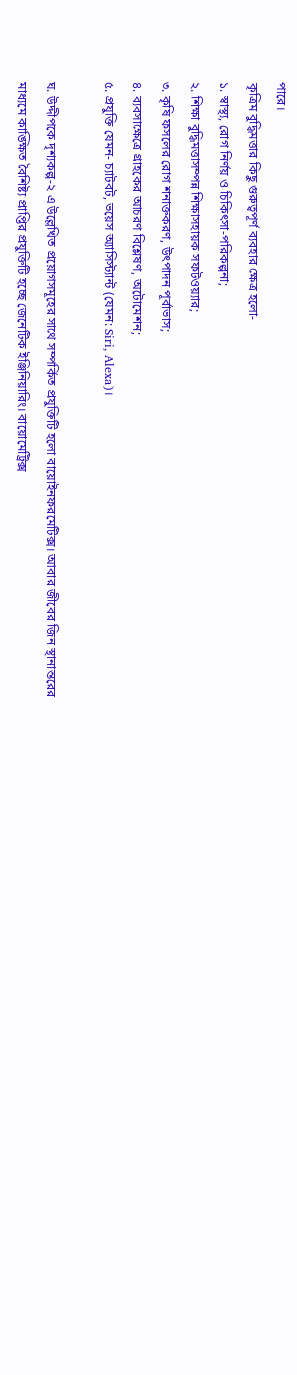পারে।
কৃত্রিম বুদ্ধিমত্তার কিছু গুরুত্বপূর্ণ ব্যবহার ক্ষেত্র হলো-
১. স্বাস্থ্য, রোগ নির্ণয় ও চিকিৎসা-পরিকল্পনা;
২. শিক্ষা বুদ্ধিমত্তাসম্পন্ন শিক্ষাসহায়ক সফটওয়্যার;
৩. কৃষি ফসলের রোগ শনাক্তকরণ, উৎপাদন পূর্বাভাস;
৪. ব্যবসাক্ষেত্রে গ্রাহকের আচরণ বিশ্লেষণ, অটোমেশন;
৫. প্রযুক্তি যেমন- চ্যাটবট, ভয়েস অ্যাসিস্ট্যান্ট (যেমন: Siri, Alexa)।

ঘ. উদ্দীপকে দৃশ্যকল্প-২ এ উল্লেখিত প্রয়োগসমূহের সাথে সম্পর্কিত প্রযুক্তিটি হলো বায়োইনফরমেটিক্স। আবার জীবের জিন স্থানান্তরের মাধ্যমে কাঙ্ক্ষিত বৈশিষ্ট্য প্রাপ্তির প্রযুক্তিটি হচ্ছে জেনেটিক ইঞ্জিনিয়ারিং। বায়োমেট্রিক্স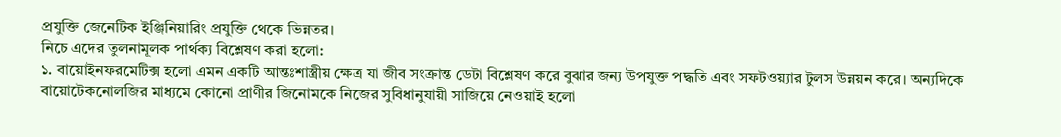প্রযুক্তি জেনেটিক ইঞ্জিনিয়ারিং প্রযুক্তি থেকে ভিন্নতর।
নিচে এদের তুলনামূলক পার্থক্য বিশ্লেষণ করা হলো:
১. বায়োইনফরমেটিক্স হলো এমন একটি আন্তঃশাস্ত্রীয় ক্ষেত্র যা জীব সংক্রান্ত ডেটা বিশ্লেষণ করে বুঝার জন্য উপযুক্ত পদ্ধতি এবং সফটওয়্যার টুলস উন্নয়ন করে। অন্যদিকে বায়োটেকনোলজির মাধ্যমে কোনো প্রাণীর জিনোমকে নিজের সুবিধানুযায়ী সাজিয়ে নেওয়াই হলো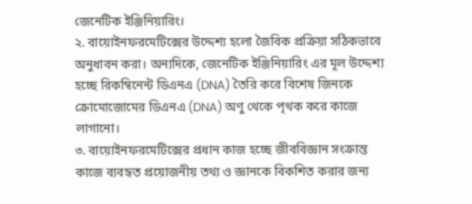জেনেটিক ইঞ্জিনিয়ারিং।
২. বায়োইনফরমেটিক্সের উদ্দেশ্য হলো জৈবিক প্রক্রিয়া সঠিকভাবে অনুধাবন করা। অন্যদিকে, জেনেটিক ইঞ্জিনিয়ারিং এর মূল উদ্দেশ্য হচ্ছে রিকম্বিনেন্ট ডিএনএ (DNA) তৈরি করে বিশেষ জিনকে ক্রোমোজোমের ডিএনএ (DNA) অণু থেকে পৃথক করে কাজে লাগানো।
৩. বায়োইনফরমেটিক্সের প্রধান কাজ হচ্ছে জীববিজ্ঞান সংক্রান্ত কাজে ব্যবহৃত প্রয়োজনীয় তথ্য ও জ্ঞানকে বিকশিত করার জন্য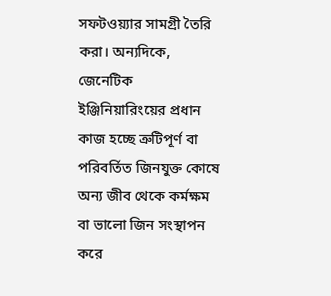সফটওয়্যার সামগ্রী তৈরি করা। অন্যদিকে, জেনেটিক ইঞ্জিনিয়ারিংয়ের প্রধান কাজ হচ্ছে ত্রুটিপূর্ণ বা পরিবর্তিত জিনযুক্ত কোষে অন্য জীব থেকে কর্মক্ষম বা ভালো জিন সংস্থাপন করে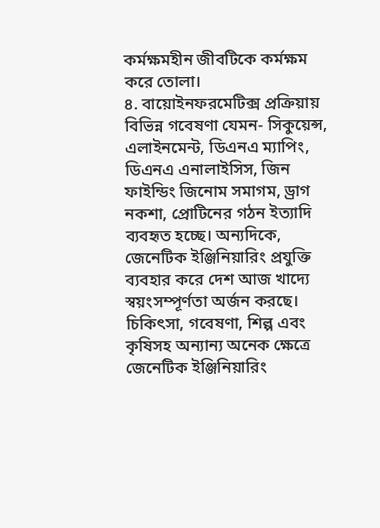কর্মক্ষমহীন জীবটিকে কর্মক্ষম করে তোলা।
৪. বায়োইনফরমেটিক্স প্রক্রিয়ায় বিভিন্ন গবেষণা যেমন- সিকুয়েন্স, এলাইনমেন্ট, ডিএনএ ম্যাপিং, ডিএনএ এনালাইসিস, জিন ফাইন্ডিং জিনোম সমাগম, ড্রাগ নকশা, প্রোটিনের গঠন ইত্যাদি ব্যবহৃত হচ্ছে। অন্যদিকে, জেনেটিক ইঞ্জিনিয়ারিং প্রযুক্তি ব্যবহার করে দেশ আজ খাদ্যে স্বয়ংসম্পূর্ণতা অর্জন করছে। চিকিৎসা, গবেষণা, শিল্প এবং কৃষিসহ অন্যান্য অনেক ক্ষেত্রে জেনেটিক ইঞ্জিনিয়ারিং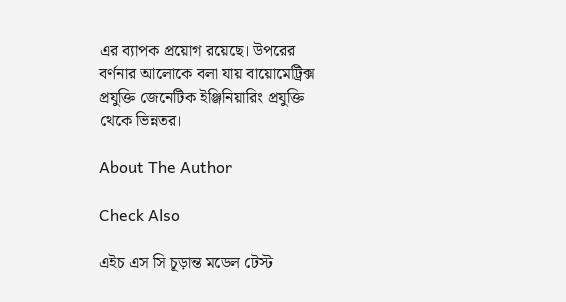এর ব্যাপক প্রয়োগ রয়েছে। উপরের বর্ণনার আলোকে বলা যায় বায়োমেট্রিক্স প্রযুক্তি জেনেটিক ইঞ্জিনিয়ারিং প্রযুক্তি থেকে ভিন্নতর।

About The Author

Check Also

এইচ এস সি চূড়ান্ত মডেল টেস্ট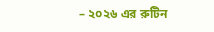– ২০২৬ এর রুটিন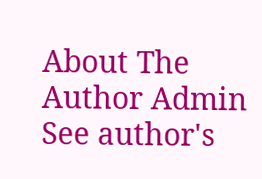About The Author Admin See author's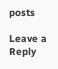posts

Leave a Reply